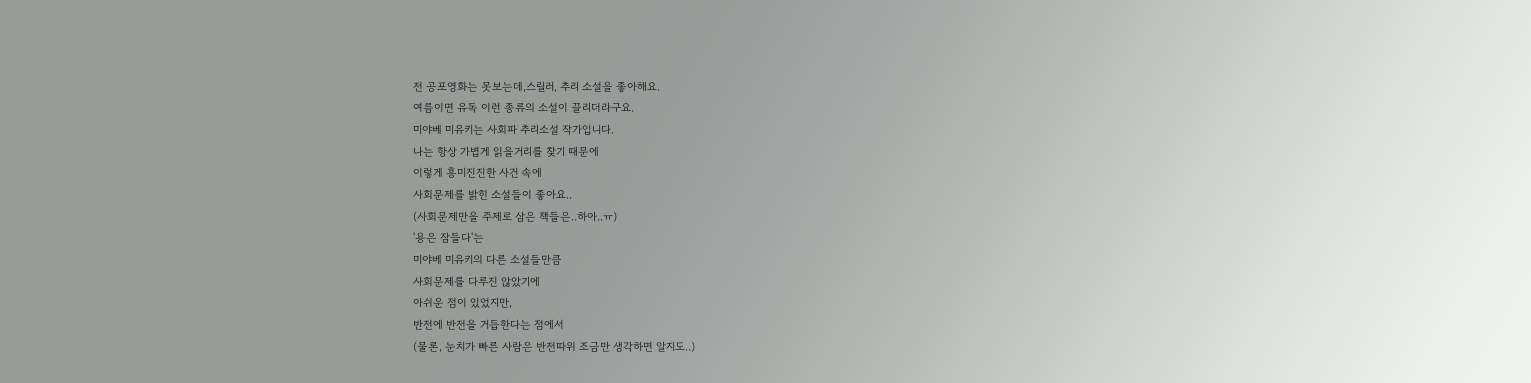전 공포영화는 못보는데,스릴러, 추리 소설을 좋아해요.
여름이면 유독 이런 종류의 소설이 끌리더라구요.
미야베 미유키는 사회파 추리소설 작가입니다.
나는 항상 가볍게 읽을거리를 찾기 때문에
이렇게 흥미진진한 사건 속에
사회문제를 밝힌 소설들이 좋아요..
(사회문제만을 주제로 삼은 책들은..하아..ㅠ)
'용은 잠들다'는
미야베 미유키의 다른 소설들만큼
사회문제를 다루진 않았기에
아쉬운 점이 있었지만,
반전에 반전을 거듭한다는 점에서
(물론, 눈치가 빠른 사람은 반전따위 조금만 생각하면 알지도..)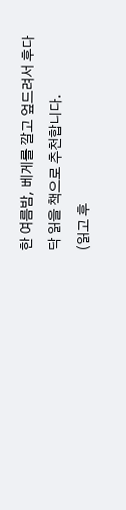한 여름밤, 베게를 깔고 엎드려서 후다닥 읽을 책으로 추천합니다.
(읽고 후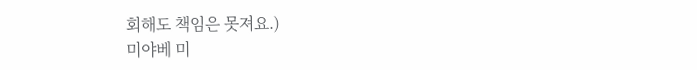회해도 책임은 못져요.)
미야베 미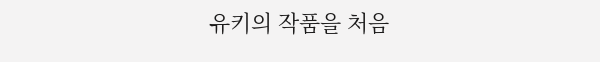유키의 작품을 처음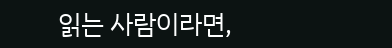읽는 사람이라면,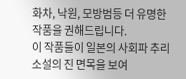화차, 낙원, 모방범등 더 유명한 작품을 권해드립니다.
이 작품들이 일본의 사회파 추리소설의 진 면목을 보여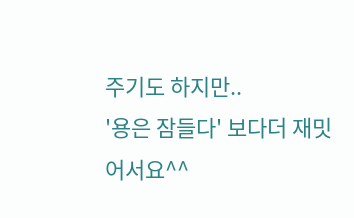주기도 하지만..
'용은 잠들다' 보다더 재밋어서요^^